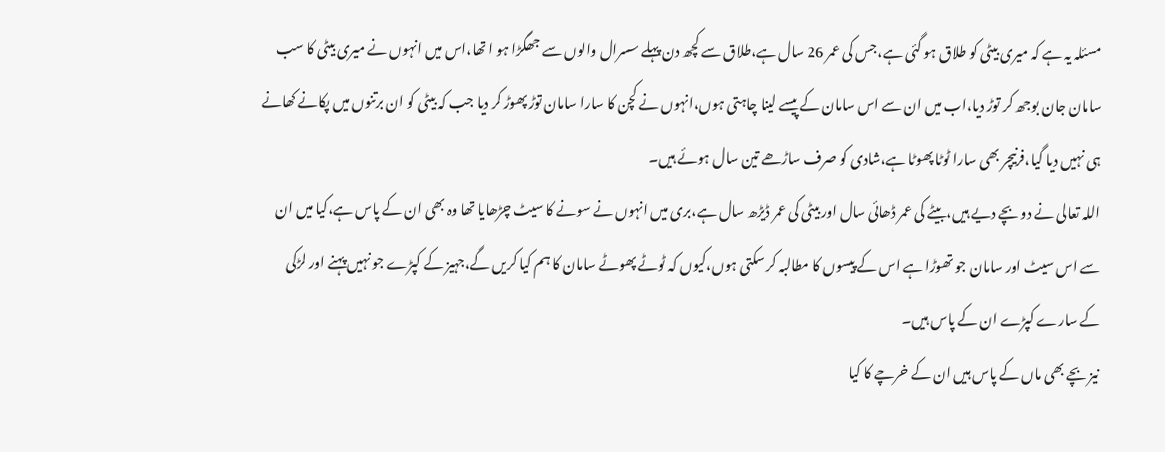مسئلہ یہ ہے کہ میری بیٹی کو طلاق ہو گئی ہے،جس کی عمر 26 سال ہے،طلاق سے کچھ دن پہلے سسرال والوں سے جھگڑا ہو ا تھا،اس میں انہوں نے میری بیٹی کا سب سامان جان بوجھ کر توڑ دیا،اب میں ان سے اس سامان کے پیسے لینا چاہتی ہوں،انہوں نے کچن کا سارا سامان توڑ پھوڑ کر دیا جب کہ بیٹی کو ان برتنوں میں پکانے کھانے ہی نہیں دیا گیا،فرنیچر بھی سارا ٹوٹا پھوٹا ہے،شادی کو صرف ساڑھے تین سال ہوئے ہیں۔
اللہ تعالی نے دو بچے دیے ہیں،بیٹے کی عمر ڈھائی سال اور بیٹی کی عمر ڈیڑھ سال ہے،بری میں انہوں نے سونے کا سیٹ چڑھایا تھا وہ بھی ان کے پاس ہے،کیا میں ان سے اس سیٹ اور سامان جو تھوڑا ہے اس کے پیسوں کا مطالبہ کر سکتی ہوں،کیوں کہ ٹوٹے پھوٹے سامان کا ہم کیا کریں گے،جہیز کے کپڑے جو نہیں پہنے اور لڑکی کے سارے کپڑے ان کے پاس ہیں۔
نیز بچے بھی ماں کے پاس ہیں ان کے خرچے کا کیا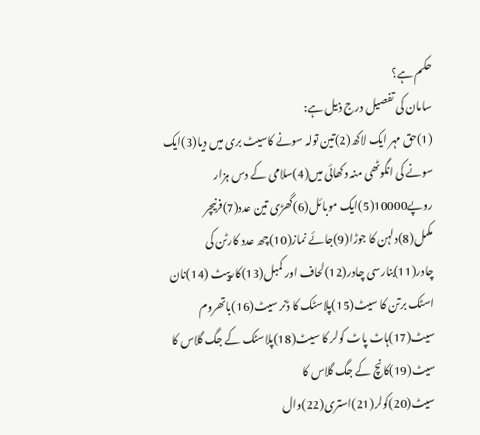حکم ہے؟
سامان کی تفصیل درج ذیل ہے:
(1)حق مہر ایک لاکھ(2)تین تولہ سونے کاسیٹ بری میں دیا(3)ایک سونے کی انگوٹھی منہ دکھائی میں(4)سلامی کے دس ہزار روپے10000(5)ایک موبائل(6)گھڑی تین عدد(7)فرنیچر مکمل(8)دلہن کا جوڑا(9)جائے نماز(10)چھ عدد کارٹن کی چادر(11)بنارسی چادر(12)لحاف اور کمبل(13)کارپیٹ (14)نان اسٹک برتن کا سیٹ(15)پلاسٹک کا ڈنر سیٹ(16)باتھروم سیٹ(17)ہاٹ پاٹ کولر کا سیٹ(18)پلاسٹک کے جگ گلاس کا سیٹ(19)کانچ کے جگ گلاس کا سیٹ(20)کولر(21)استری(22)وال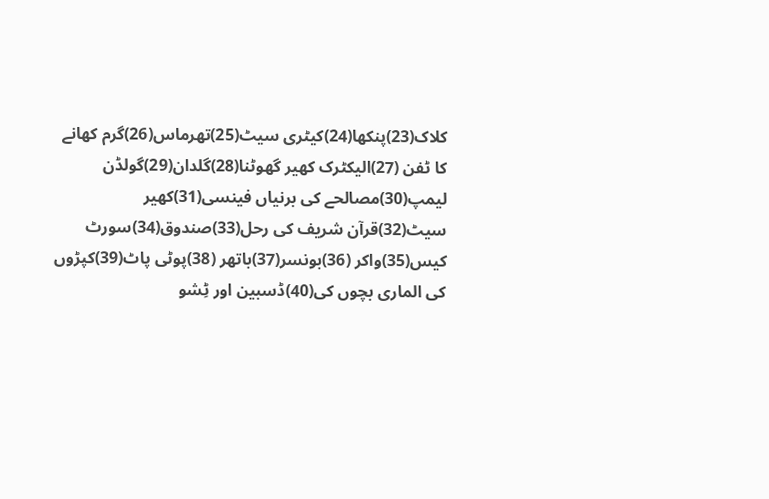کلاک(23)پنکھا(24)کیٹری سیٹ(25)تھرماس(26)گرم کھانے کا ٹفن (27)الیکٹرک کھیر گھوٹنا(28)گلدان(29)گولڈن لیمپ(30)مصالحے کی برنیاں فینسی(31)کھیر سیٹ(32)قرآن شریف کی رحل(33)صندوق(34)سورٹ کیس(35)واکر (36)بونسر(37)باتھر (38)پوٹی پاٹ(39)کپڑوں کی الماری بچوں کی(40)ڈسبین اور ٹِشو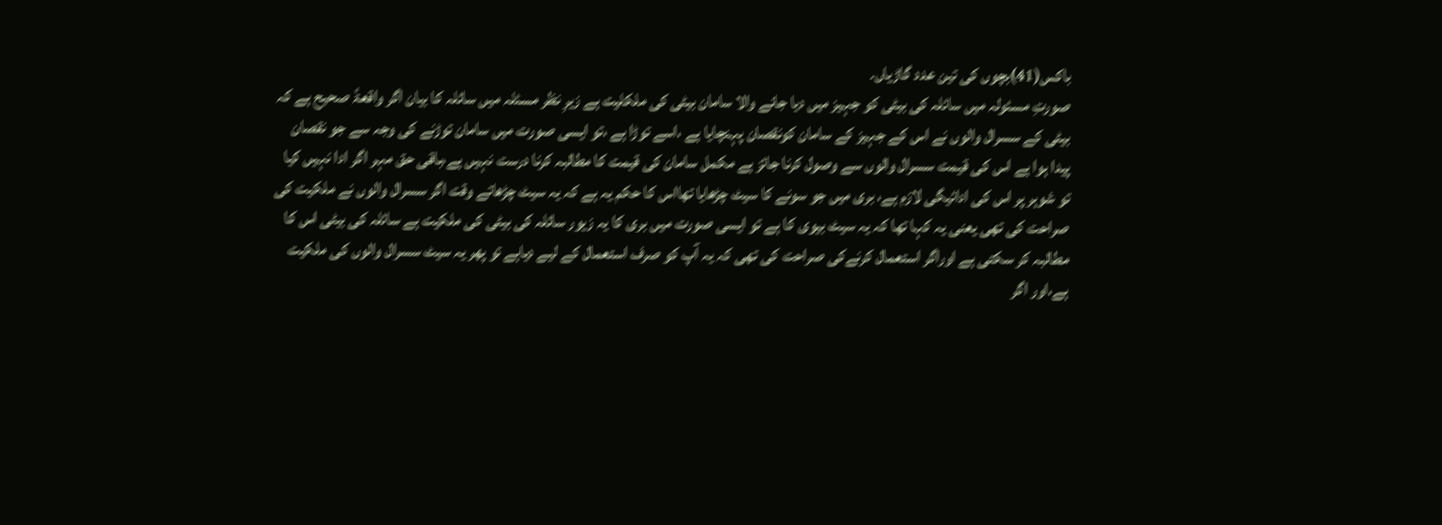باکس(41)بچوں کی تین عدد گاڑیاں۔
صورتِ مسئولہ میں سائلہ کی بیٹی کو جہیز میں دیا جانے والا سامان بیٹی کی ملکلیت ہے زیرِ نظر مسئلہ میں سائلہ کا بیان اگر واقعۃً صحیح ہے کہ بیٹی کے سسرال والوں نے اس کے جہیز کے سامان کونقصان پہنچایا ہے ،اسے توڑا ہے ،تو ایسی صورت میں سامان توڑنے کی وجہ سے جو نقصان پیدا ہوا ہے اس کی قیمت سسرال والوں سے وصول کرنا جائز ہے مکمل سامان کی قیمت کا مطالبہ کرنا درست نہیں ہے،باقی حق مہر اگر ادا نہیں کیا تو شوہر پر اس کی ادائیگی لازم ہے، بری میں جو سونے کا سیٹ چڑھایا تھااس کا حکم یہ ہے کہ یہ سیٹ چڑھاتے وقت اگر سسرال والوں نے ملکیت کی صراحت کی تھی یعنی یہ کہا تھا کہ یہ سیٹ بیوی کا ہے تو ایسی صورت میں بری کا یہ زیور سائلہ کی بیٹی کی ملکیت ہے سائلہ کی بیٹی اس کا مطالبہ کر سکتی ہے اوراگر استعمال کرنےکی صراحت کی تھی کہ یہ آپ کو صرف استعمال کے لیے دیاہے تو پھر یہ سیٹ سسرال والوں کی ملکیت ہے،اور اگر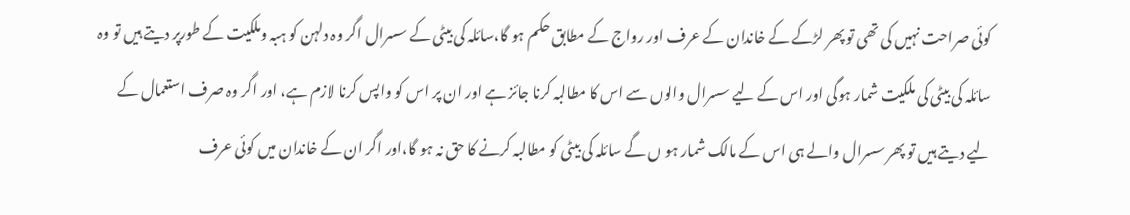کوئی صراحت نہیں کی تھی تو پھر لڑکے کے خاندان کے عرف اور رواج کے مطابق حکم ہو گا،سائلہ کی بیٹی کے سسرال اگر وہ دلہن کو ہبہ وملکیت کے طورپر دیتے ہیں تو وہ سائلہ کی بیٹی کی ملکیت شمار ہوگی اور اس کے لیے سسرال والوں سے اس کا مطالبہ کرنا جائز ہے اور ان پر اس کو واپس کرنا لازم ہے، اور اگر وہ صرف استعمال کے لیے دیتے ہیں تو پھر سسرال والے ہی اس کے مالک شمار ہو ں گے سائلہ کی بیٹی کو مطالبہ کرنے کا حق نہ ہو گا،اور اگر ان کے خاندان میں کوئی عرف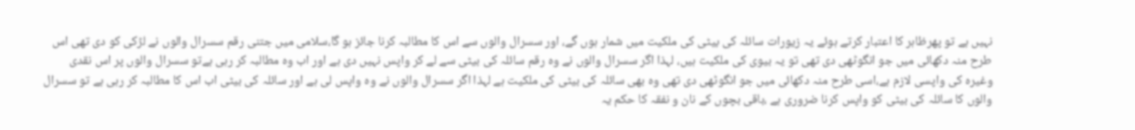نہیں ہے تو پھرظاہر کا اعتبار کرتے ہوئے یہ زیورات سائلہ کی بیٹی کی ملکیت میں شمار ہوں گے، اور سسرال والوں سے اس کا مطالبہ کرنا جائز ہو گا،سلامی میں جتنی رقم سسرال والوں نے لڑکی کو دی تھی اس طرح منہ دکھائی میں جو انگوٹھی دی تھی تو یہ بیوی کی ملکیت ہیں، لہذا اگر سسرال والوں نے وہ رقم سائلہ کی بیٹی سے لے کر واپس نہیں دی ہے اور اب وہ مطالبہ کر رہی ہےتو سسرال والوں پر اس نقدی وغیرہ کی واپسی لازم ہے،اسی طرح منہ دکھائی میں جو انگوٹھی دی تھی وہ بھی سائلہ کی بیٹی کی ملکیت ہے لہذا اگر سسرال والوں نے وہ واپس لی ہے اور سائلہ کی بیٹی اب اس کا مطالبہ کر رہی ہے تو سسرال والوں کا سائلہ کی بیٹی کو واپس کرنا ضروری ہے ،باقی بچوں کے نان و نفقہ کا حکم یہ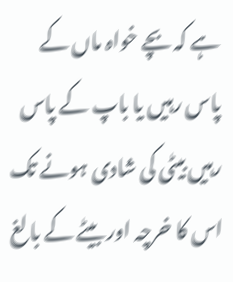ہے کہ بچے خواہ ماں کے پاس رہیں یا باپ کے پاس رہیں بیٹی کی شادی ہونے تک اس کا خرچہ اور بیٹے کے بالغ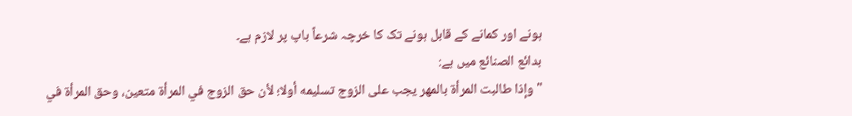ہونے اور کمانے کے قابل ہونے تک کا خرچہ شرعاً باپ پر لازم ہے۔
بدائع الصنائع میں ہے:
"وإذا طالبت المرأة بالمهر يجب على الزوج تسليمه أولا؛ لأن حق الزوج في المرأة متعين، وحق المرأة في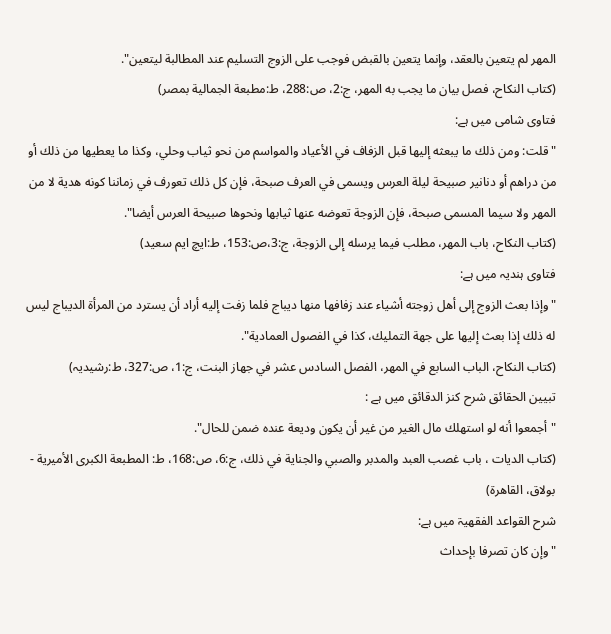المهر لم يتعين بالعقد، وإنما يتعين بالقبض فوجب على الزوج التسليم عند المطالبة ليتعين".
(کتاب النکاح، فصل بيان ما يجب به المهر، ج:2، ص:288، ط:مطبعة الجمالية بمصر)
فتاوی شامی میں ہے:
"قلت: ومن ذلك ما يبعثه إليها قبل الزفاف في الأعياد والمواسم من نحو ثياب وحلي، وكذا ما يعطيها من ذلك أو من دراهم أو دنانير صبيحة ليلة العرس ويسمى في العرف صبحة، فإن كل ذلك تعورف في زماننا كونه هدية لا من المهر ولا سيما المسمى صبحة، فإن الزوجة تعوضه عنها ثيابها ونحوها صبيحة العرس أيضا".
(کتاب النکاح، باب المهر، مطلب فيما يرسله إلى الزوجة، ج:3،ص:153، ط:ایچ ایم سعید)
فتاوی ہندیہ میں ہے:
"وإذا بعث الزوج إلى أهل زوجته أشياء عند زفافها منها ديباج فلما زفت إليه أراد أن يسترد من المرأة الديباج ليس له ذلك إذا بعث إليها على جهة التمليك، كذا في الفصول العمادية".
(کتاب النکاح، الباب السابع في المهر، الفصل السادس عشر في جهاز البنت، ج:1، ص:327، ط:رشیدیہ)
تبيين الحقائق شرح كنز الدقائق میں ہے :
"أجمعوا أنه لو استهلك مال الغير من غير أن يكون وديعة عنده ضمن للحال".
(كتاب الديات ، باب غصب العبد والمدبر والصبي والجناية في ذلك، ج:6، ص:168، ط: المطبعة الكبرى الأميرية - بولاق، القاهرة)
شرح القواعد الفقهيۃ میں ہے:
"وإن كان تصرفا بإحداث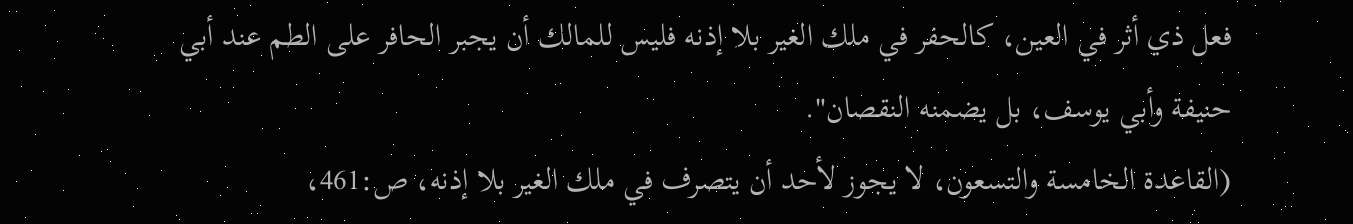فعل ذي أثر في العين، كالحفر في ملك الغير بلا إذنه فليس للمالك أن يجبر الحافر على الطم عند أبي حنيفة وأبي يوسف، بل يضمنه النقصان".
(القاعدة الخامسة والتسعون، لا يجوز لأحد أن يتصرف في ملك الغير بلا إذنه، ص:461،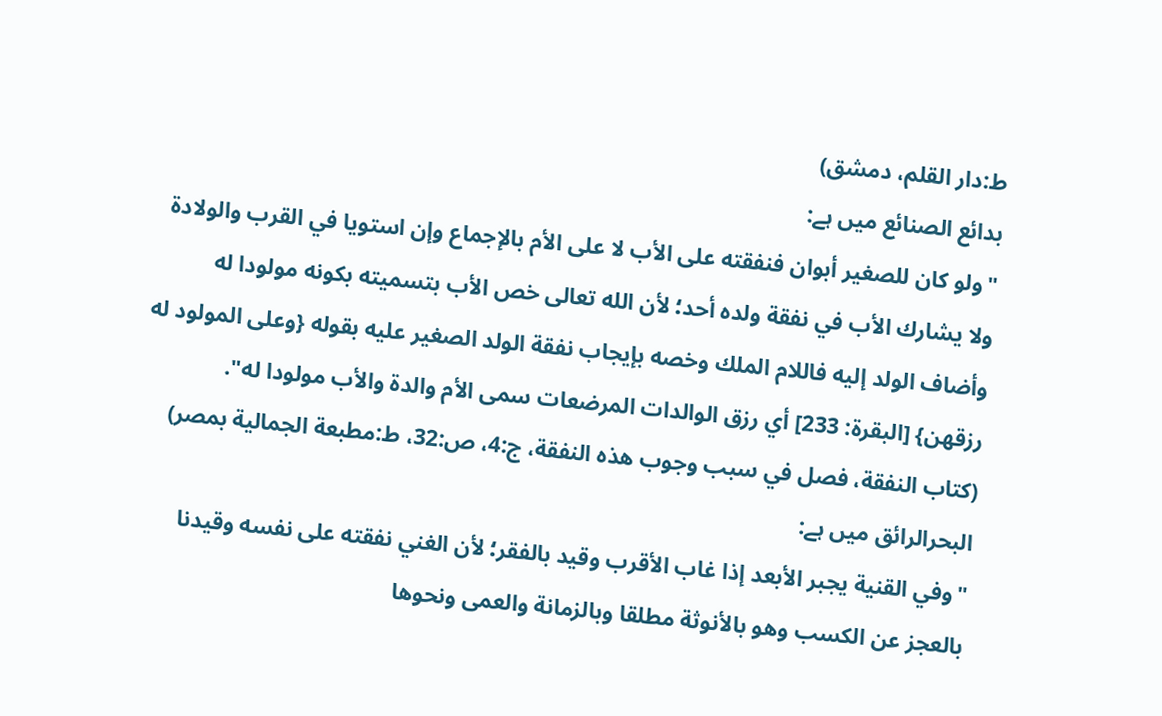ط:دار القلم، دمشق)
بدائع الصنائع میں ہے:
"ولو كان للصغير أبوان فنفقته على الأب لا على الأم بالإجماع وإن استويا في القرب والولادة ولا يشارك الأب في نفقة ولده أحد؛ لأن الله تعالى خص الأب بتسميته بكونه مولودا له وأضاف الولد إليه فاللام الملك وخصه بإيجاب نفقة الولد الصغير عليه بقوله {وعلى المولود له رزقهن} [البقرة: 233] أي رزق الوالدات المرضعات سمى الأم والدة والأب مولودا له".
(کتاب النفقة، فصل في سبب وجوب هذه النفقة، ج:4، ص:32، ط:مطبعة الجمالية بمصر)
البحرالرائق میں ہے:
"وفي القنية يجبر الأبعد إذا غاب الأقرب وقيد بالفقر؛ لأن الغني نفقته على نفسه وقيدنا بالعجز عن الكسب وهو بالأنوثة مطلقا وبالزمانة والعمى ونحوها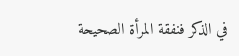في الذكر فنفقة المرأة الصحيحة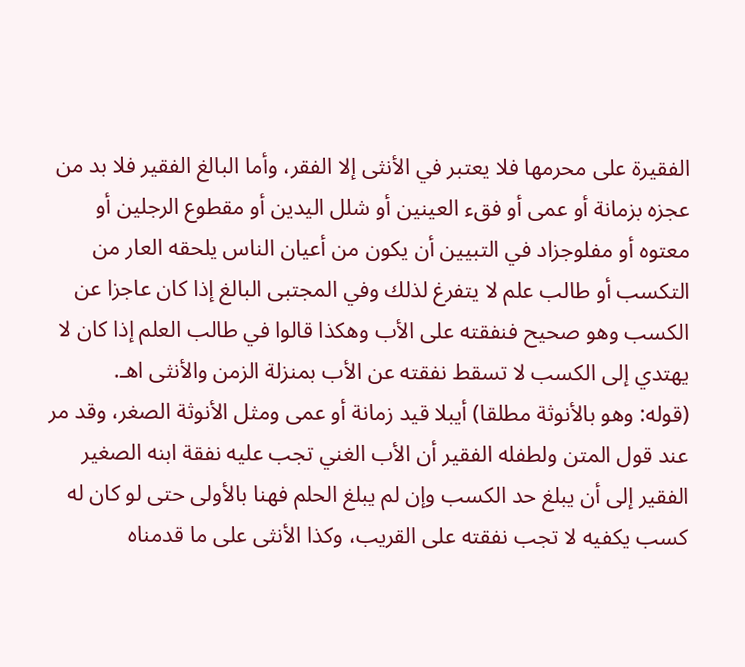الفقيرة على محرمها فلا يعتبر في الأنثى إلا الفقر، وأما البالغ الفقير فلا بد من عجزه بزمانة أو عمى أو فقء العينين أو شلل اليدين أو مقطوع الرجلين أو معتوه أو مفلوجزاد في التبيين أن يكون من أعيان الناس يلحقه العار من التكسب أو طالب علم لا يتفرغ لذلك وفي المجتبى البالغ إذا كان عاجزا عن الكسب وهو صحيح فنفقته على الأب وهكذا قالوا في طالب العلم إذا كان لا يهتدي إلى الكسب لا تسقط نفقته عن الأب بمنزلة الزمن والأنثى اهـ.
(قوله: وهو بالأنوثة مطلقا) أيبلا قيد زمانة أو عمى ومثل الأنوثة الصغر، وقد مر عند قول المتن ولطفله الفقير أن الأب الغني تجب عليه نفقة ابنه الصغير الفقير إلى أن يبلغ حد الكسب وإن لم يبلغ الحلم فهنا بالأولى حتى لو كان له كسب يكفيه لا تجب نفقته على القريب، وكذا الأنثى على ما قدمناه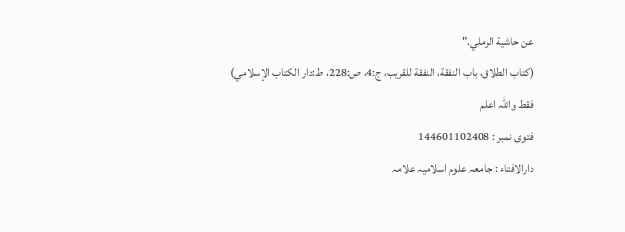عن حاشية الرملي."
(کتاب الطلاق، باب النفقة، النفقة للقريب، ج:4، ص:228، ط:دار الكتاب الإسلامي)
فقط واللہ اعلم
فتوی نمبر : 144601102408
دارالافتاء : جامعہ علوم اسلامیہ علامہ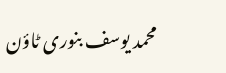محمد یوسف بنوری ٹاؤن